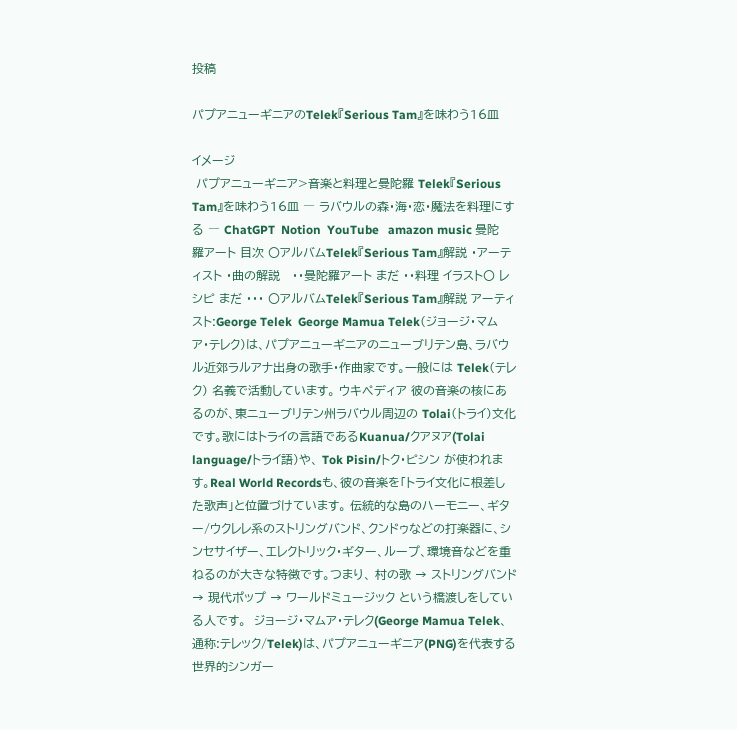投稿

パプアニューギニアのTelek『Serious Tam』を味わう16皿

イメージ
 パプアニューギニア>音楽と料理と曼陀羅 Telek『Serious Tam』を味わう16皿 ― ラバウルの森・海・恋・魔法を料理にする ― ChatGPT  Notion  YouTube   amazon music 曼陀羅アート 目次 〇アルバムTelek『Serious Tam』解説 ・アーティスト ・曲の解説   ・・曼陀羅アート まだ ・・料理 イラスト〇 レシピ まだ ・・・ 〇アルバムTelek『Serious Tam』解説 アーティスト:George Telek  George Mamua Telek(ジョージ・マムア・テレク)は、パプアニューギニアのニューブリテン島、ラバウル近郊ラルアナ出身の歌手・作曲家です。一般には Telek(テレク) 名義で活動しています。 ウキペディア 彼の音楽の核にあるのが、東ニューブリテン州ラバウル周辺の Tolai(トライ)文化 です。歌にはトライの言語であるKuanua/クアヌア(Tolai language/トライ語)や、 Tok Pisin/トク・ピシン が使われます。Real World Recordsも、彼の音楽を「トライ文化に根差した歌声」と位置づけています。 伝統的な島のハーモニー、ギター/ウクレレ系のストリングバンド、クンドゥなどの打楽器に、シンセサイザー、エレクトリック・ギター、ループ、環境音などを重ねるのが大きな特徴です。つまり、 村の歌 → ストリングバンド → 現代ポップ → ワールドミュージック という橋渡しをしている人です。  ジョージ・マムア・テレク(George Mamua Telek、通称:テレック/Telek)は、パプアニューギニア(PNG)を代表する世界的シンガー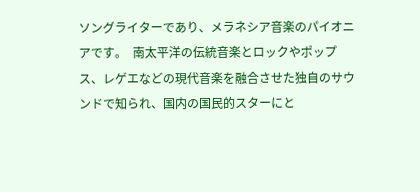ソングライターであり、メラネシア音楽のパイオニアです。  南太平洋の伝統音楽とロックやポップス、レゲエなどの現代音楽を融合させた独自のサウンドで知られ、国内の国民的スターにと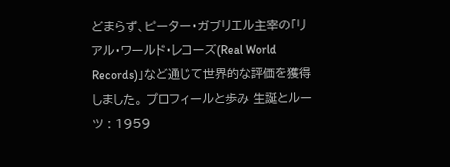どまらず、ピーター・ガブリエル主宰の「リアル・ワールド・レコーズ(Real World Records)」など通じて世界的な評価を獲得しました。 プロフィールと歩み 生誕とルーツ : 1959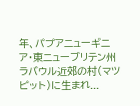年、パプアニューギニア・東ニューブリテン州ラバウル近郊の村(マツピット)に生まれ...